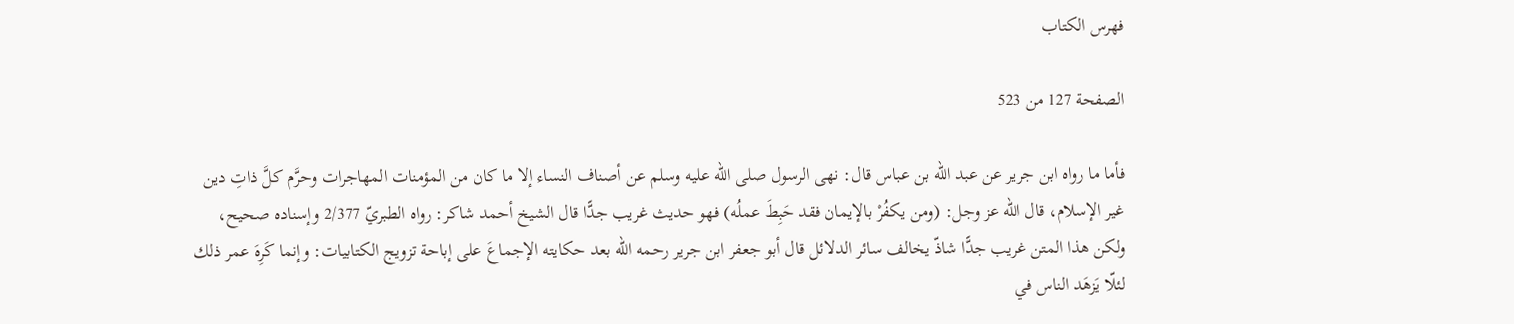فهرس الكتاب

الصفحة 127 من 523

فأما ما رواه ابن جرير عن عبد الله بن عباس قال: نهى الرسول صلى الله عليه وسلم عن أصناف النساء إلا ما كان من المؤمنات المهاجرات وحرَّم كلَّ ذاتِ دين غير الإسلام، قال الله عز وجل: (ومن يكفُرْ بالإيمان فقد حَبِطَ عملُه) فهو حديث غريب جدًّا قال الشيخ أحمد شاكر: رواه الطبريّ 2/377 وإسناده صحيح، ولكن هذا المتن غريب جدًّا شاذّ يخالف سائر الدلائل قال أبو جعفر ابن جرير رحمه الله بعد حكايته الإجماعَ على إباحة تزويج الكتابيات: وإنما كَرِهَ عمر ذلك لئلّا يَزهَد الناس في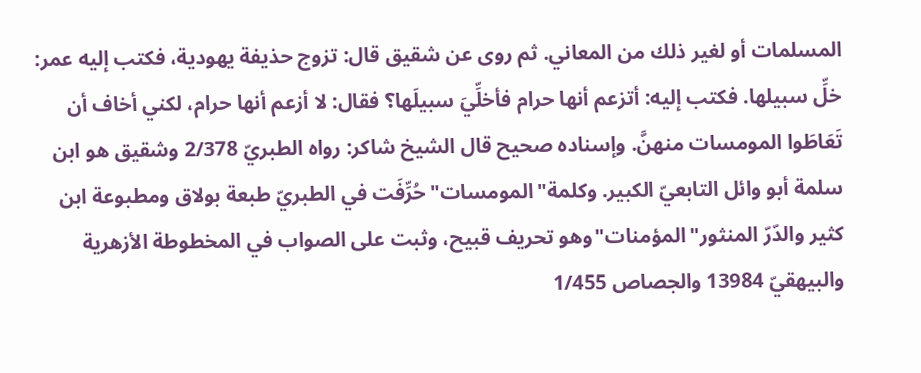المسلمات أو لغير ذلك من المعاني. ثم روى عن شقيق قال: تزوج حذيفة يهودية، فكتب إليه عمر: خلِّ سبيلها. فكتب إليه: أتزعم أنها حرام فأخلِّيَ سبيلَها؟ فقال: لا أزعم أنها حرام، لكني أخاف أن تَعَاطَوا المومسات منهنَّ. وإسناده صحيح قال الشيخ شاكر: رواه الطبريّ 2/378 وشقيق هو ابن سلمة أبو وائل التابعيّ الكبير. وكلمة"المومسات"حُرِّفَت في الطبريّ طبعة بولاق ومطبوعة ابن كثير والدّرّ المنثور"المؤمنات"وهو تحريف قبيح، وثبت على الصواب في المخطوطة الأزهرية والبيهقيّ 13984 والجصاص 1/455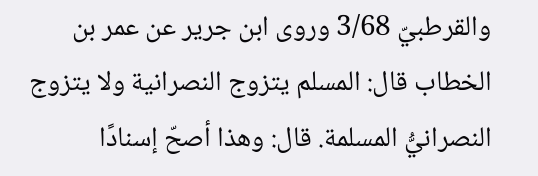والقرطبيّ 3/68 وروى ابن جرير عن عمر بن الخطاب قال: المسلم يتزوج النصرانية ولا يتزوج النصرانيُّ المسلمة. قال: وهذا أصحّ إسنادًا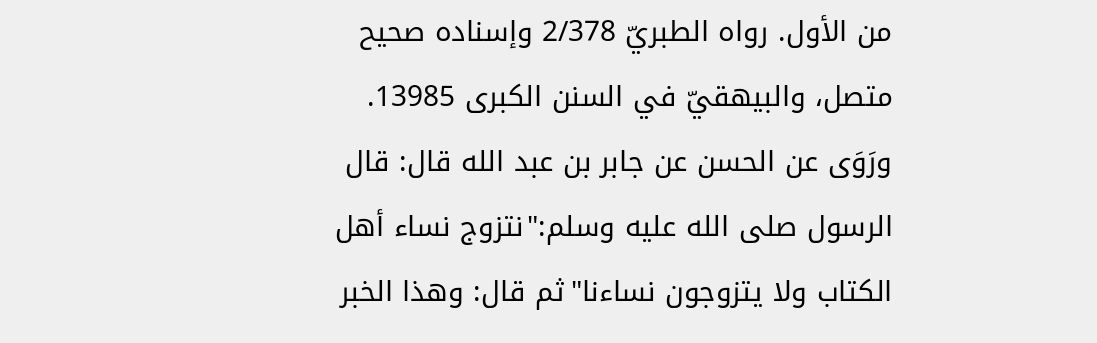من الأول. رواه الطبريّ 2/378 وإسناده صحيح متصل، والبيهقيّ في السنن الكبرى 13985. ورَوَى عن الحسن عن جابر بن عبد الله قال: قال الرسول صلى الله عليه وسلم:"نتزوج نساء أهل الكتاب ولا يتزوجون نساءنا"ثم قال: وهذا الخبر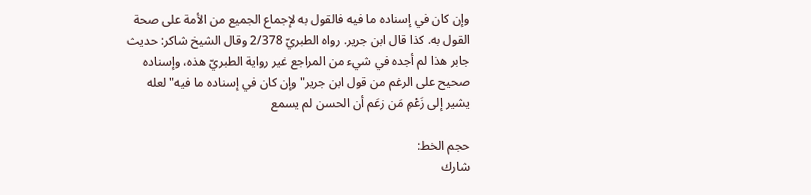وإن كان في إسناده ما فيه فالقول به لإجماع الجميع من الأمة على صحة القول به. كذا قال ابن جرير. رواه الطبريّ 2/378 وقال الشيخ شاكر: حديث جابر هذا لم أجده في شيء من المراجع غير رواية الطبريّ هذه، وإسناده صحيح على الرغم من قول ابن جرير"وإن كان في إسناده ما فيه"لعله يشير إلى زَعْمِ مَن زعَم أن الحسن لم يسمع

حجم الخط:
شارك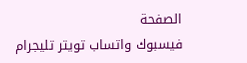الصفحة
فيسبوك واتساب تويتر تليجرام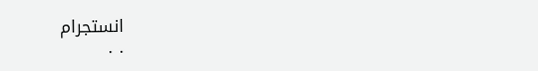انستجرام
. .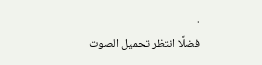.
فضلًا انتظر تحميل الصوت